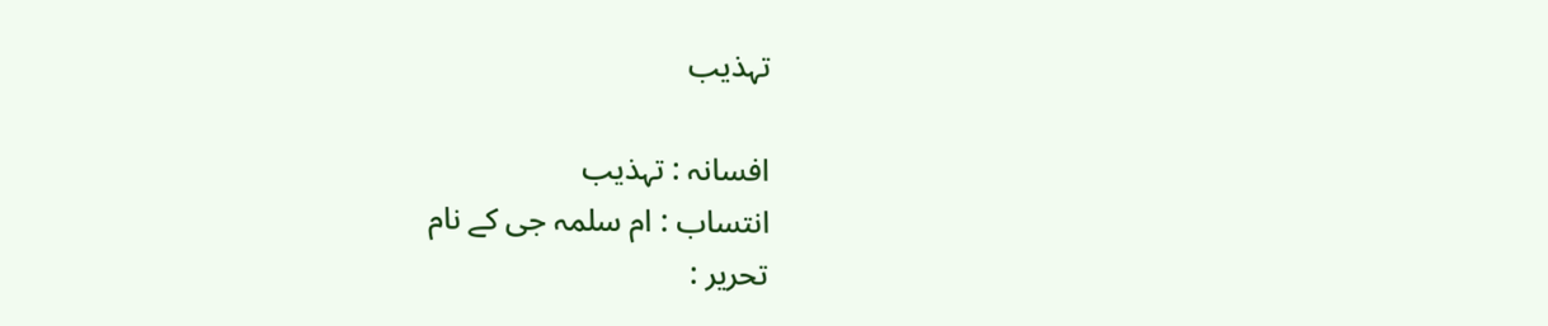تہذیب

افسانہ : تہذیب
انتساب : ام سلمہ جی کے نام
تحریر :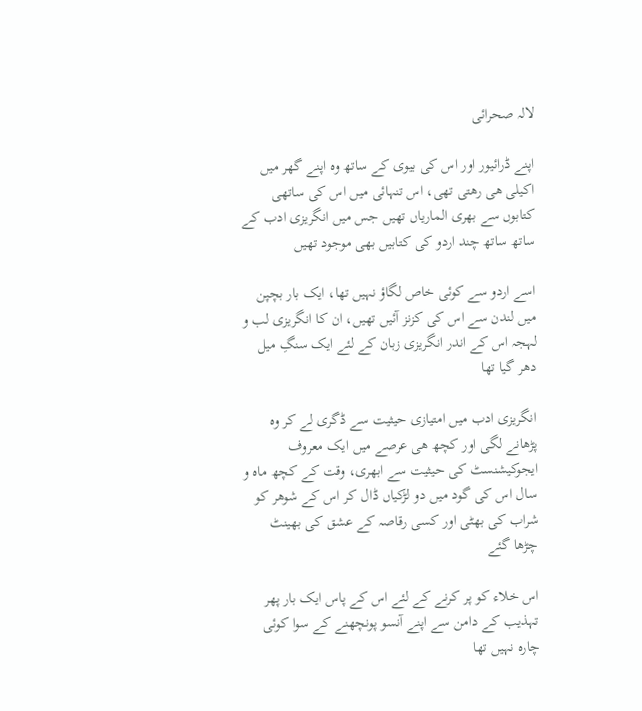لالہ صحرائی

اپنے ڈرائیور اور اس کی بیوی کے ساتھ وہ اپنے گھر میں اکیلی ھی رھتی تھی، اس تنہائی میں اس کی ساتھی کتابوں سے بھری الماریاں تھیں جس میں انگریزی ادب کے ساتھ ساتھ چند اردو کی کتابیں بھی موجود تھیں

اسے اردو سے کوئی خاص لگاؤ نہیں تھا، ایک بار بچپن میں لندن سے اس کی کزنز آئیں تھیں، ان کا انگریزی لب و لہجہ اس کے اندر انگریزی زبان کے لئے ایک سنگِ میل دھر گیا تھا

انگریزی ادب میں امتیازی حیثیت سے ڈگری لے کر وہ پڑھانے لگی اور کچھ ھی عرصے میں ایک معروف ایجوکیشنسٹ کی حیثیت سے ابھری، وقت کے کچھ ماہ و سال اس کی گود میں دو لڑکیاں ڈال کر اس کے شوھر کو شراب کی بھٹی اور کسی رقاصہ کے عشق کی بھینٹ چڑھا گئے

اس خلاء کو پر کرنے کے لئے اس کے پاس ایک بار پھر تہذیب کے دامن سے اپنے آنسو پونچھنے کے سوا کوئی چارہ نہیں تھا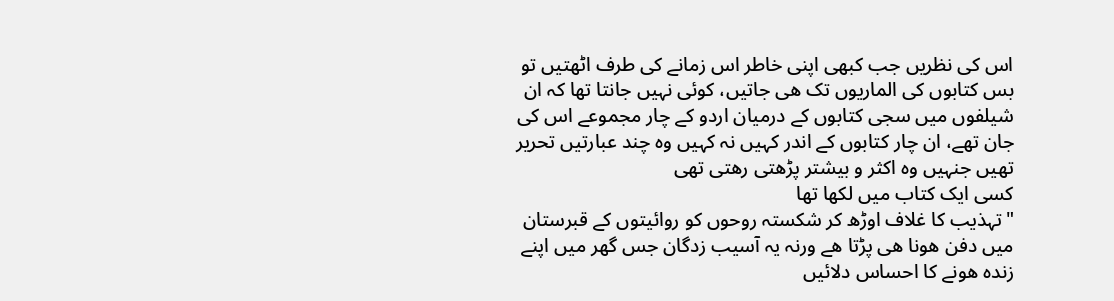اس کی نظریں جب کبھی اپنی خاطر اس زمانے کی طرف اٹھتیں تو بس کتابوں کی الماریوں تک ھی جاتیں، کوئی نہیں جانتا تھا کہ ان شیلفوں میں سجی کتابوں کے درمیان اردو کے چار مجموعے اس کی جان تھے، ان چار کتابوں کے اندر کہیں نہ کہیں وہ چند عبارتیں تحریر تھیں جنہیں وہ اکثر و بیشتر پڑھتی رھتی تھی
کسی ایک کتاب میں لکھا تھا
"تہذیب کا غلاف اوڑھ کر شکستہ روحوں کو روائیتوں کے قبرستان میں دفن ھونا ھی پڑتا ھے ورنہ یہ آسیب زدگان جس گھر میں اپنے زندہ ھونے کا احساس دلائیں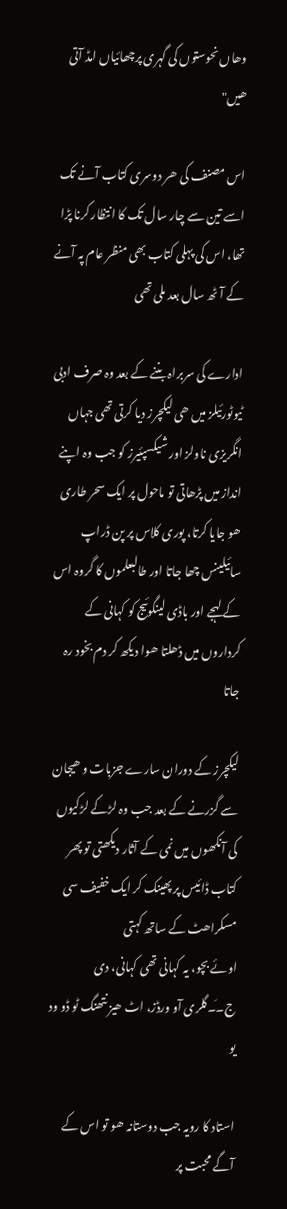وھاں نحوستوں کی گہری پرچھائیاں امڈ آتی ھیں"

اس مصنف کی ھر دوسری کتاب آنے تک اسے تین سے چار سال تک کا انتظار کرنا پڑا تھا، اس کی پہلی کتاب بھی منظر عام پہ آنے کے آٹھ سال بعد ملی تھی

ادارے کی سربراہ بننے کے بعد وہ صرف ادبی ٹیوٹورئیلز میں ھی لیکچرز دیا کرتی تھی جہاں انگریزی ناولز اور شیکسپئیرز کو جب وہ اپنے انداز میں پڑھاتی تو ماحول پر ایک سحر طاری ھو جایا کرتا، پوری کلاس پر پن ڈراپ سائیلینس چھا جاتا اور طالبعلموں کا گروہ اس کے لہجے اور باڈی لینگوئیج کو کہانی کے کرداروں میں ڈھلتا ھوا دیکھ کر دم بخود رہ جاتا

لیکچرز کے دوران سارے جزبات و ھیجان سے گزرنے کے بعد جب وہ لڑکے لڑکیوں کی آنکھوں میں نمی کے آثار دیکھتی تو پھر کتاب ڈائیس پر پھینک کر ایک خفیف سی مسکراھٹ کے ساتھ کہتی
اوئے بچو، یہ کہانی تھی کہانی، دی ج۔َ۔گلری آو ورڈز، اٹ ھیز نتھنگ ٹو ڈو ود یو

استاد کا رویہ جب دوستانہ ھو تو اس کے آگے محبت پر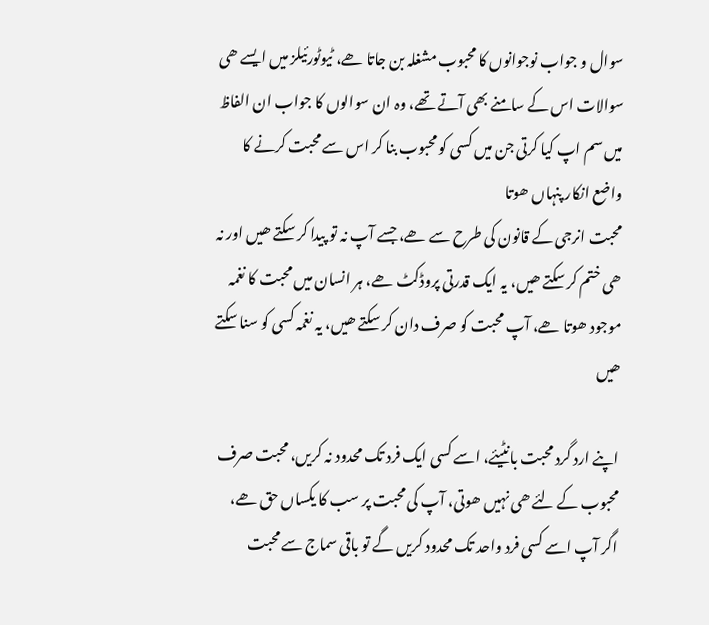سوال و جواب نوجوانوں کا محبوب مشغلہ بن جاتا ھے، ٹیوٹورئیلز میں ایسے ھی سوالات اس کے سامنے بھی آتے تھے، وہ ان سوالوں کا جواب ان الفاظ میں سم اپ کیا کرتی جن میں کسی کو محبوب بنا کر اس سے محبت کرنے کا واضع انکار پنہاں ھوتا
محبت انرجی کے قانون کی طرح سے ھے، جسے آپ نہ تو پیدا کر سکتے ھیں اور نہ ھی ختم کر سکتے ھیں، یہ ایک قدرتی پروڈکٹ ھے، ہر انسان میں محبت کا نغمہ موجود ھوتا ھے، آپ محبت کو صرف دان کر سکتے ھیں، یہ نغمہ کسی کو سنا سکتے ھیں

اپنے ارد گرد محبت بانٹیئے، اسے کسی ایک فرد تک محدود نہ کریں، محبت صرف محبوب کے لئے ھی نہیں ھوتی، آپ کی محبت پر سب کا یکساں حق ھے، اگر آپ اسے کسی فرد واحد تک محدود کریں گے تو باقی سماج سے محبت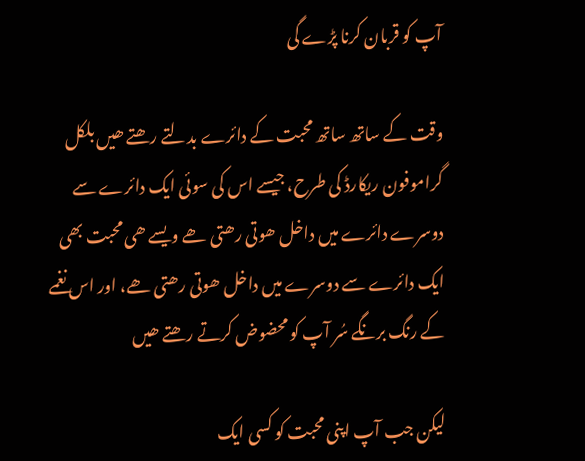آپ کو قربان کرنا پڑے گی

وقت کے ساتھ ساتھ محبت کے دائرے بدلتے رھتے ھیں بلکل گراموفون ریکارڈ کی طرح، جیسے اس کی سوئی ایک دائرے سے دوسرے دائرے میں داخل ھوتی رھتی ھے ویسے ھی محبت بھی ایک دائرے سے دوسرے میں داخل ھوتی رھتی ھے، اور اس نغمے کے رنگ برنگے سُر آپ کو محضوض کرتے رھتے ھیں

لیکن جب آپ اپنی محبت کو کسی ایک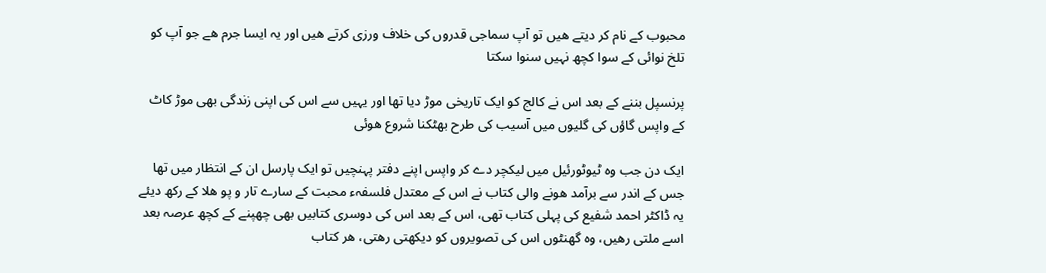محبوب کے نام کر دیتے ھیں تو آپ سماجی قدروں کی خلاف ورزی کرتے ھیں اور یہ ایسا جرم ھے جو آپ کو تلخ نوائی کے سوا کچھ نہیں سنوا سکتا

پرنسپل بننے کے بعد اس نے کالج کو ایک تاریخی موڑ دیا تھا اور یہیں سے اس کی اپنی زندگی بھی موڑ کاٹ کے واپس گاؤں کی گلیوں میں آسیب کی طرح بھٹکنا شروع ھوئی

ایک دن جب وہ ٹیوٹورئیل میں لیکچر دے کر واپس اپنے دفتر پہنچیں تو ایک پارسل ان کے انتظار میں تھا جس کے اندر سے برآمد ھونے والی کتاب نے اس کے معتدل فلسفہء محبت کے سارے تار و پو ھلا کے رکھ دیئے
یہ ڈاکٹر احمد شفیع کی پہلی کتاب تھی، اس کے بعد اس کی دوسری کتابیں بھی چھپنے کے کچھ عرصہ بعد اسے ملتی رھیں، وہ گھنٹوں اس کی تصویروں کو دیکھتی رھتی، ھر کتاب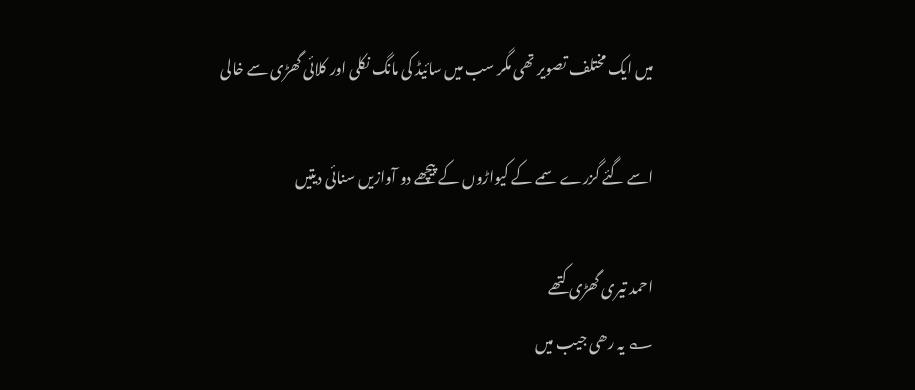میں ایک مختلف تصویر تھی مگر سب میں سائیڈ کی مانگ نکلی اور کلائی گھڑی سے خالی

اسے گئے گزرے سمے کے کیواڑوں کے پیچھے دو آوازیں سنائی دیتیں

احمد تیری گھڑی کتھے
؎ یہ رھی جیب میں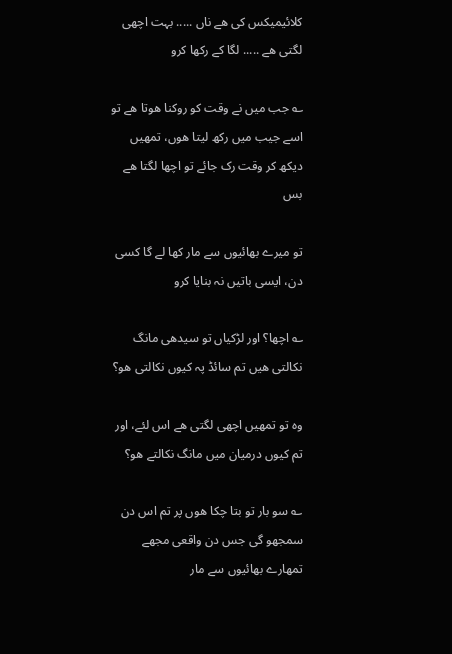کلائیمیکس کی ھے ناں ..... بہت اچھی لگتی ھے ..... لگا کے رکھا کرو

؎ جب میں نے وقت کو روکنا ھوتا ھے تو اسے جیب میں رکھ لیتا ھوں، تمھیں دیکھ کر وقت رک جائے تو اچھا لگتا ھے بس

تو میرے بھائیوں سے مار کھا لے گا کسی دن، ایسی باتیں نہ بنایا کرو

؎ اچھا؟ اور لڑکیاں تو سیدھی مانگ نکالتی ھیں تم سائڈ پہ کیوں نکالتی ھو؟

وہ تو تمھیں اچھی لگتی ھے اس لئے، اور تم کیوں درمیان میں مانگ نکالتے ھو؟

؎ سو بار تو بتا چکا ھوں پر تم اس دن سمجھو گی جس دن واقعی مجھے تمھارے بھائیوں سے مار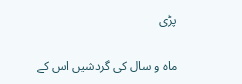پڑی

ماہ و سال کی گردشیں اس کے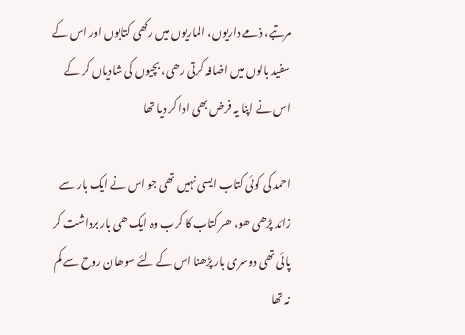مرتبے، ذمے داریوں، الماریوں میں رکھی کتابوں اور اس کے سفید بالوں میں اضافہ کرتی رھی، بچیوں کی شادیاں کر کے اس نے اپنا یہ فرض بھی ادا کر دیا تھا

احمد کی کوئی کتاب ایسی نہیں تھی جو اس نے ایک بار سے زائد پڑھی ھو، ھر کتاب کا کرب وہ ایک ھی بار برداشت کر پائی تھی دوسری بار پڑھنا اس کے لئے سوھان روح سے کم نہ تھا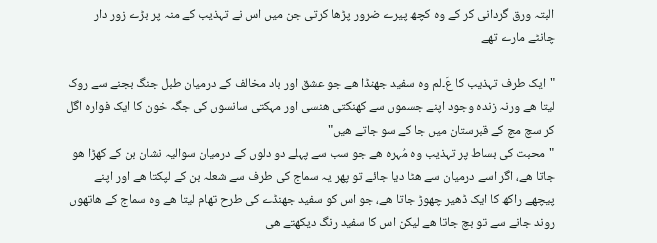البتہ ورق گردانی کر کے وہ کچھ پیرے ضرور پڑھا کرتی جن میں اس نے تہذیب کے منہ پر بڑے زور دار چانٹے مارے تھے

"ایک طرف تہذیب کا عَ۔لم وہ سفید جھنڈا ھے جو عشق اور باد مخالف کے درمیان طبل جنگ بجنے سے روک لیتا ھے ورنہ زندہ وجود اپنے جسموں سے کھنکتی ھنسی اور مہکتی سانسوں کی جگہ خون کا ایک فوارہ اگل کر سچ مچ کے قبرستان میں جا کے سو جاتے ھیں"
"محبت کی بساط پر تہذیب وہ مُہرہ ھے جو سب سے پہلے دو دلوں کے درمیان سوالیہ نشان بن کے کھڑا ھو جاتا ھے، اگر اسے درمیان سے ھٹا دیا جائے تو پھر یہ سماج کی طرف سے شعلہ بن کے لپکتا ھے اور اپنے پیچھے راکھ کا ایک ڈھیر چھوڑ جاتا ھے، جو اس کو سفید جھنڈے کی طرح تھام لیتا ھے وہ سماج کے ھاتھوں روند جانے سے تو بچ جاتا ھے لیکن اس کا سفید رنگ دیکھتے ھی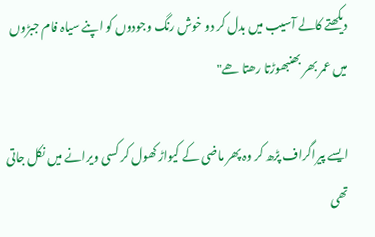دیکھتے کالے آسیب میں بدل کر دو خوش رنگ وجودوں کو اپنے سیاہ فام جبڑوں میں عمر بھر بھنبھوڑتا رھتا ھے"

ایسے پیراگراف پڑھ کر وہ پھر ماضی کے کیواڑ کھول کر کسی ویرانے میں نکل جاتی تھی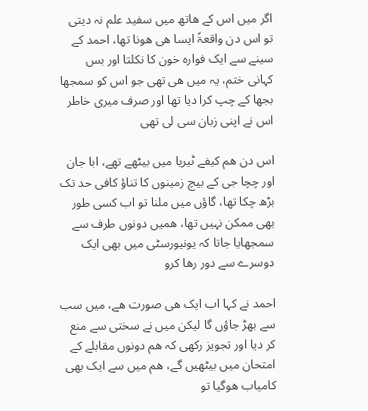اگر میں اس کے ھاتھ میں سفید علم نہ دیتی تو اس دن واقعۃً ایسا ھی ھونا تھا، احمد کے سینے سے ایک فوارہ خون کا نکلتا اور بس کہانی ختم، یہ میں ھی تھی جو اس کو سمجھا بجھا کے چپ کرا دیا تھا اور صرف میری خاطر اس نے اپنی زبان سی لی تھی

اس دن ھم کیفے ٹیریا میں بیٹھے تھے، ابا جان اور چچا جی کے بیچ زمینوں کا تناؤ کافی حد تک بڑھ چکا تھا، گاؤں میں ملنا تو اب کسی طور بھی ممکن نہیں تھا، ھمیں دونوں طرف سے سمجھایا جاتا کہ یونیورسٹی میں بھی ایک دوسرے سے دور رھا کرو

احمد نے کہا اب ایک ھی صورت ھے، میں سب سے بھڑ جاؤں گا لیکن میں نے سختی سے منع کر دیا اور تجویز رکھی کہ ھم دونوں مقابلے کے امتحان میں بیٹھیں گے، ھم میں سے ایک بھی کامیاب ھوگیا تو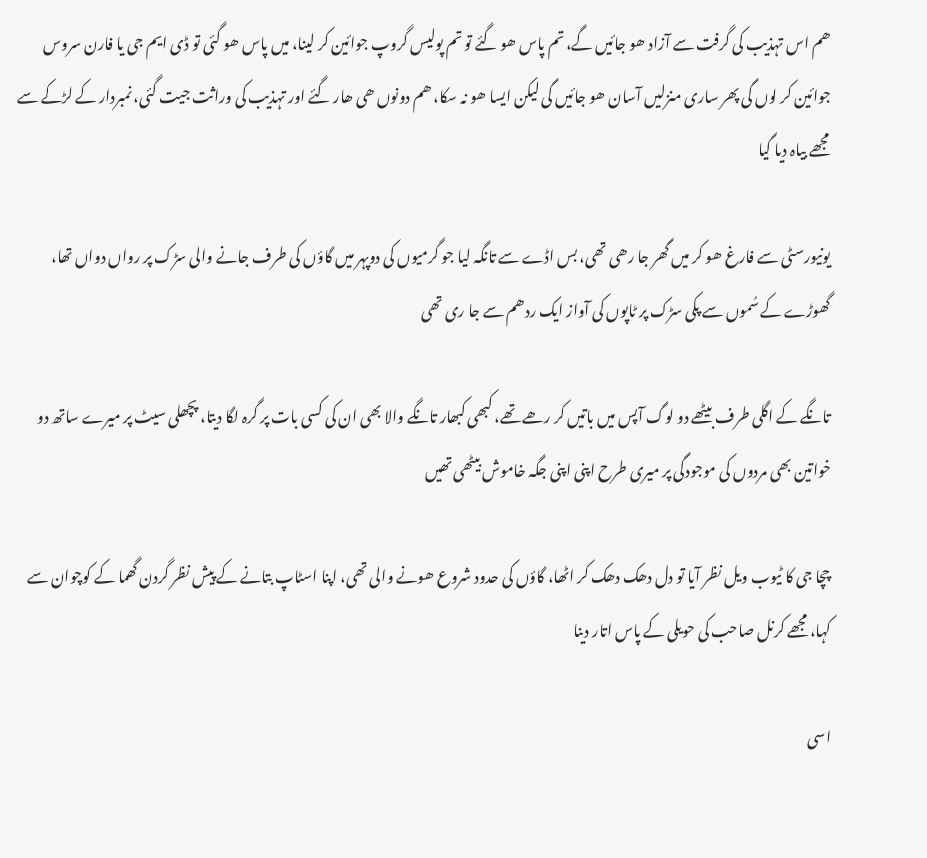ھم اس تہذیب کی گرفت سے آزاد ھو جائیں گے، تم پاس ھو گئے تو تم پولیس گروپ جوائین کر لینا، میں پاس ھو گئی تو ڈی ایم جی یا فارن سروس جوائین کر لوں گی پھر ساری منزلیں آسان ھو جائیں گی لیکن ایسا ھو نہ سکا، ھم دونوں ھی ھار گئے اور تہذیب کی وراثت جیت گئی، نمبردار کے لڑکے سے مجھے بیاہ دیا گیا

یونیورسٹی سے فارغ ھو کر میں گھر جا رھی تھی، بس اڈے سے تانگہ لیا جو گرمیوں کی دوپہر میں گاؤں کی طرف جانے والی سڑک پر رواں دواں تھا، گھوڑے کے سُموں سے پکی سڑک پر ٹاپوں کی آواز ایک ردھم سے جا ری تھی

تانگے کے اگلی طرف بیٹھے دو لوگ آپس میں باتیں کر رھے تھے، کبھی کبھار تانگے والا بھی ان کی کسی بات پر گرہ لگا دیتا، پچھلی سیٹ پر میرے ساتھ دو خواتین بھی مردوں کی موجودگی پر میری طرح اپنی اپنی جگہ خاموش بیٹھی تھیں

چچا جی کا ٹیوب ویل نظر آیا تو دل دھک دھک کر اٹھا، گاؤں کی حدود شروع ھونے والی تھی، اپنا اسٹاپ بتانے کے پیش نظر گردن گھما کے کوچوان سے کہا، مجھے کرنل صاحب کی حویلی کے پاس اتار دینا

اسی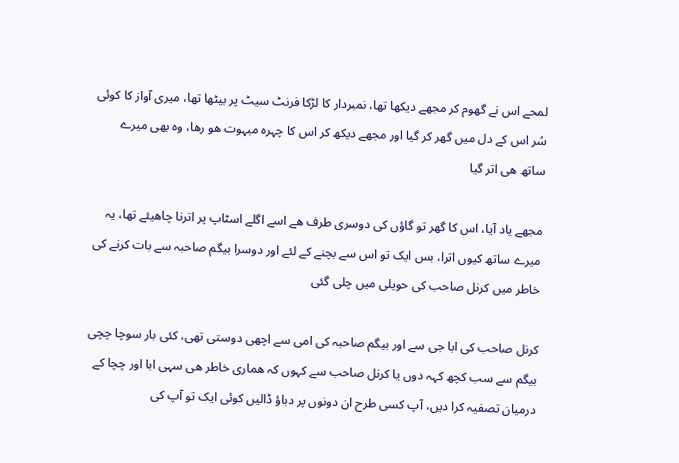لمحے اس نے گھوم کر مجھے دیکھا تھا، نمبردار کا لڑکا فرنٹ سیٹ پر بیٹھا تھا، میری آواز کا کوئی سُر اس کے دل میں گھر کر گیا اور مجھے دیکھ کر اس کا چہرہ مبہوت ھو رھا، وہ بھی میرے ساتھ ھی اتر گیا

مجھے یاد آیا، اس کا گھر تو گاؤں کی دوسری طرف ھے اسے اگلے اسٹاپ پر اترنا چاھیئے تھا، یہ میرے ساتھ کیوں اترا، بس ایک تو اس سے بچنے کے لئے اور دوسرا بیگم صاحبہ سے بات کرنے کی خاطر میں کرنل صاحب کی حویلی میں چلی گئی

کرنل صاحب کی ابا جی سے اور بیگم صاحبہ کی امی سے اچھی دوستی تھی، کئی بار سوچا چچی بیگم سے سب کچھ کہہ دوں یا کرنل صاحب سے کہوں کہ ھماری خاطر ھی سہی ابا اور چچا کے درمیان تصفیہ کرا دیں، آپ کسی طرح ان دونوں پر دباؤ ڈالیں کوئی ایک تو آپ کی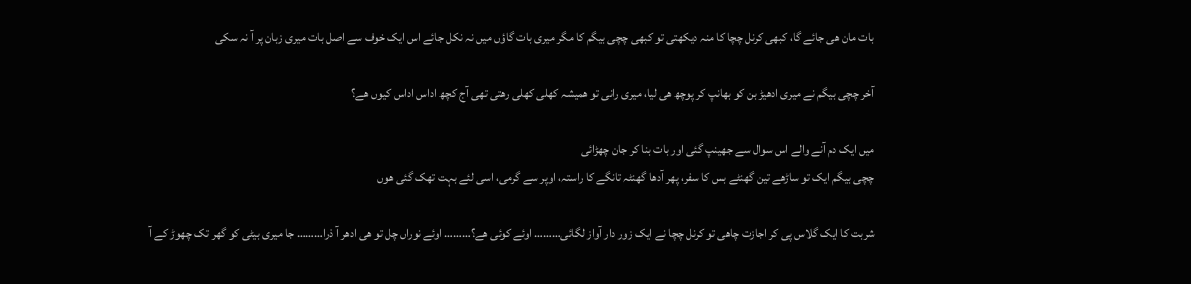بات مان ھی جائے گا، کبھی کرنل چچا کا منہ دیکھتی تو کبھی چچی بیگم کا مگر میری بات گاؤں میں نہ نکل جائے اس ایک خوف سے اصل بات میری زبان پر آ نہ سکی

آخر چچی بیگم نے میری ادھیڑ بن کو بھانپ کر پوچھ ھی لیا، میری رانی تو ھمیشہ کھلی کھلی رھتی تھی آج کچھ اداس اداس کیوں ھے؟

میں ایک دم آنے والے اس سوال سے جھینپ گئی اور بات بنا کر جان چھڑائی
چچی بیگم ایک تو ساڑھے تین گھنٹے بس کا سفر، پھر آدھا گھنٹہ تانگے کا راستہ، اوپر سے گرمی، اسی لئے بہت تھک گئی ھوں

شربت کا ایک گلاس پی کر اجازت چاھی تو کرنل چچا نے ایک زور دار آواز لگائی……… اوئے کوئی ھے؟……… اوئے نوراں چل تو ھی ادھر آ ذرا……… جا میری بیٹی کو گھر تک چھوڑ کے آ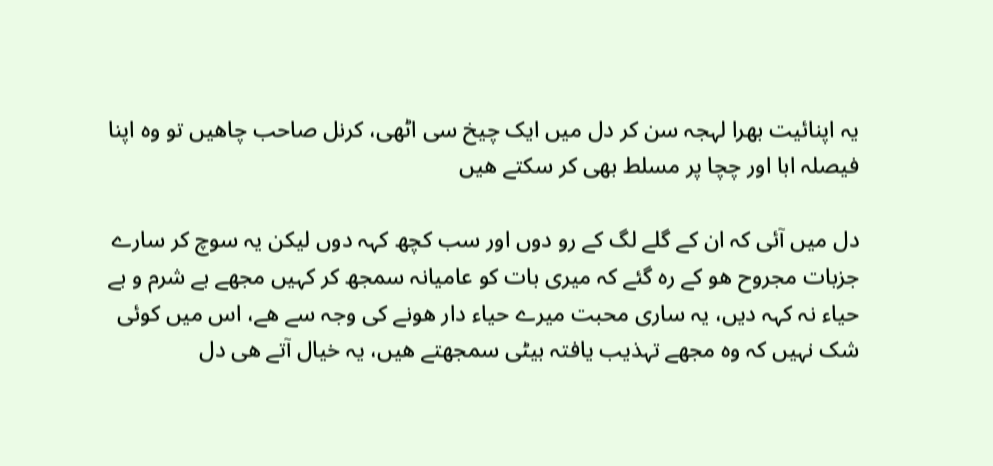یہ اپنائیت بھرا لہجہ سن کر دل میں ایک چیخ سی اٹھی، کرنل صاحب چاھیں تو وہ اپنا فیصلہ ابا اور چچا پر مسلط بھی کر سکتے ھیں

دل میں آئی کہ ان کے گلے لگ کے رو دوں اور سب کچھ کہہ دوں لیکن یہ سوچ کر سارے جزبات مجروح ھو کے رہ گئے کہ میری بات کو عامیانہ سمجھ کر کہیں مجھے بے شرم و بے حیاء نہ کہہ دیں، یہ ساری محبت میرے حیاء دار ھونے کی وجہ سے ھے، اس میں کوئی شک نہیں کہ وہ مجھے تہذیب یافتہ بیٹی سمجھتے ھیں، یہ خیال آتے ھی دل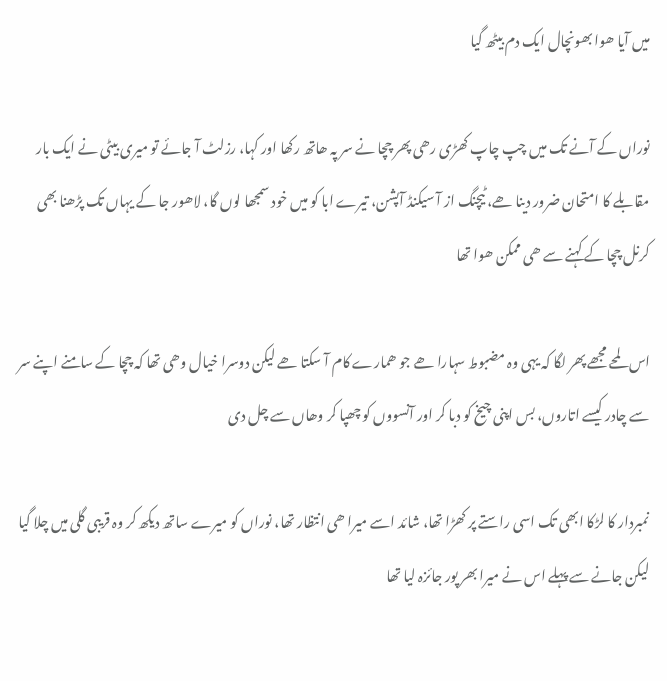میں آیا ھوا بھونچال ایک دم بیٹھ گیا

نوراں کے آنے تک میں چپ چاپ کھڑی رھی پھر چچا نے سر پہ ھاتھ رکھا اور کہا، رزلٹ آ جائے تو میری بیٹی نے ایک بار مقابلے کا امتحان ضرور دینا ھے، ٹیچنگ از آ سیکنڈ آپشن، تیرے ابا کو میں خود سمجھا لوں گا، لاھور جا کے یہاں تک پڑھنا بھی کرنل چچا کے کہنے سے ھی ممکن ھوا تھا

اس لمحے مجھے پھر لگا کہ یہی وہ مضبوط سہارا ھے جو ھمارے کام آ سکتا ھے لیکن دوسرا خیال وھی تھا کہ چچا کے سامنے اپنے سر سے چادر کیسے اتاروں، بس اپنی چیخ کو دبا کر اور آنسووں کو چھپا کر وھاں سے چل دی

نمبردار کا لڑکا ابھی تک اسی راستے پر کھڑا تھا، شائد اسے میرا ھی انتظار تھا، نوراں کو میرے ساتھ دیکھ کر وہ قریبی گلی میں چلا گیا لیکن جانے سے پہلے اس نے میرا بھر پور جائزہ لیا تھا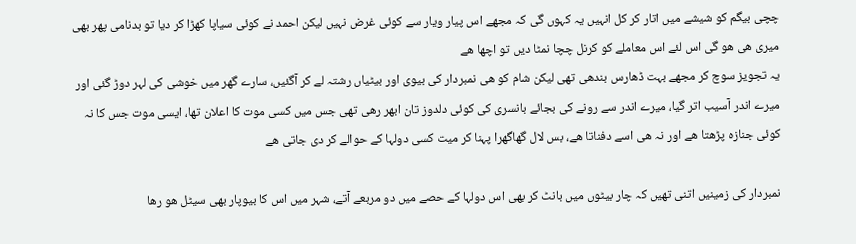چچی بیگم کو شیشے میں اتار کر کل انہیں یہ کہوں گی کہ مجھے اس پیار ویار سے کوئی غرض نہیں لیکن احمد نے کوئی سیاپا کھڑا کر دیا تو بدنامی پھر بھی میری ھی ھو گی اس لئے اس معاملے کو کرنل چچا نمٹا دیں تو اچھا ھے
یہ تجویز سوچ کر مجھے بہت ڈھارس بندھی تھی لیکن شام کو ھی نمبردار کی بیوی اور بیٹیاں رشتہ لے کر آگئیں، سارے گھر میں خوشی کی لہر دوڑ گئی اور میرے اندر آسیب اتر گیا، میرے اندر سے رونے کی بجائے بانسری کی کوئی دلدوز تان ابھر رھی تھی جس میں کسی موت کا اعلان تھا، ایسی موت جس کا نہ کوئی جنازہ پڑھتا ھے اور نہ ھی اسے دفناتا ھے، بس لال گھاگھرا پہنا کر میت کسی دولہا کے حوالے کر دی جاتی ھے

نمبردار کی زمینیں اتنی تھیں کہ چار بیٹوں میں بانٹ کر بھی اس دولہا کے حصے میں دو مربعے آتے، شہر میں اس کا بیوپار بھی سیٹل ھو رھا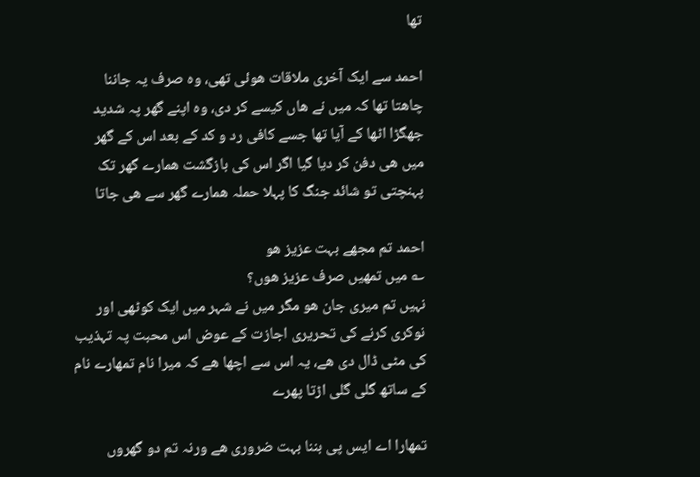تھا

احمد سے ایک آخری ملاقات ھوئی تھی، وہ صرف یہ جاننا چاھتا تھا کہ میں نے ھاں کیسے کر دی، وہ اپنے گھر پہ شدید جھگڑا اٹھا کے آیا تھا جسے کافی رد و کد کے بعد اس کے گھر میں ھی دفن کر دیا گیا اگر اس کی بازگشت ھمارے گھر تک پہنچتی تو شائد جنگ کا پہلا حملہ ھمارے گھر سے ھی جاتا

احمد تم مجھے بہت عزیز ھو
؎ میں تمھیں صرف عزیز ھوں؟
نہیں تم میری جان ھو مگر میں نے شہر میں ایک کوٹھی اور نوکری کرنے کی تحریری اجازت کے عوض اس محبت پہ تہذیب کی مٹی ڈال دی ھے، یہ اس سے اچھا ھے کہ میرا نام تمھارے نام کے ساتھ گلی گلی اڑتا پھرے

تمھارا اے ایس پی بننا بہت ضروری ھے ورنہ تم دو گھروں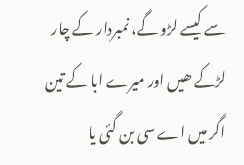سے کیسے لڑو گے، نمبردار کے چار لڑکے ھیں اور میرے ابا کے تین
اگر میں اے سی بن گئی یا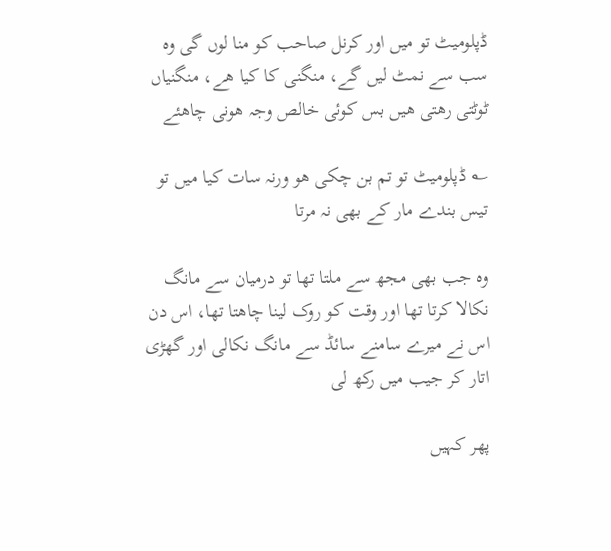ڈپلومیٹ تو میں اور کرنل صاحب کو منا لوں گی وہ سب سے نمٹ لیں گے، منگنی کا کیا ھے، منگنیاں ٹوٹتی رھتی ھیں بس کوئی خالص وجہ ھونی چاھئے

؎ ڈپلومیٹ تو تم بن چکی ھو ورنہ سات کیا میں تو تیس بندے مار کے بھی نہ مرتا

وہ جب بھی مجھ سے ملتا تھا تو درمیان سے مانگ نکالا کرتا تھا اور وقت کو روک لینا چاھتا تھا، اس دن اس نے میرے سامنے سائڈ سے مانگ نکالی اور گھڑی اتار کر جیب میں رکھ لی

پھر کہیں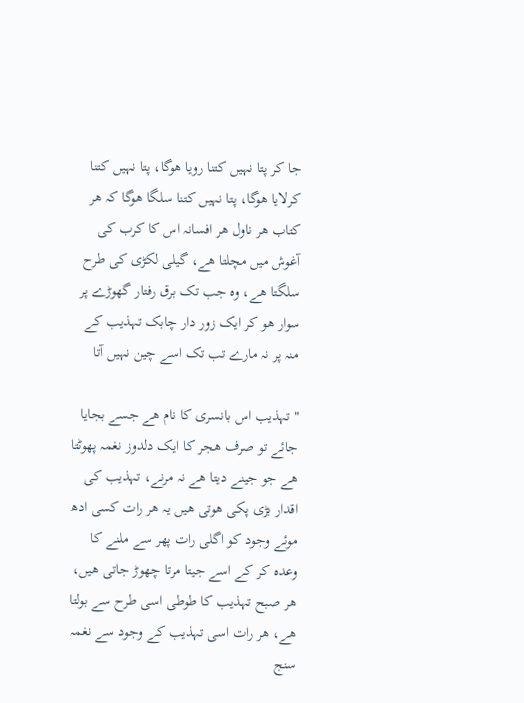جا کر پتا نہیں کتنا رویا ھوگا، پتا نہیں کتنا کرلایا ھوگا، پتا نہیں کتنا سلگا ھوگا کہ ھر کتاب ھر ناول ھر افسانہ اس کا کرب کی آغوش میں مچلتا ھے، گیلی لکڑی کی طرح سلگتا ھے، وہ جب تک برق رفتار گھوڑے پر سوار ھو کر ایک زور دار چابک تہذیب کے منہ پر نہ مارے تب تک اسے چین نہیں آتا

" تہذیب اس بانسری کا نام ھے جسے بجایا جائے تو صرف ھجر کا ایک دلدوز نغمہ پھوٹتا ھے جو جینے دیتا ھے نہ مرنے، تہذیب کی اقدار بڑی پکی ھوتی ھیں یہ ھر رات کسی ادھ موئے وجود کو اگلی رات پھر سے ملنے کا وعدہ کر کے اسے جیتا مرتا چھوڑ جاتی ھیں، ھر صبح تہذیب کا طوطی اسی طرح سے بولتا ھے، ھر رات اسی تہذیب کے وجود سے نغمہ سنج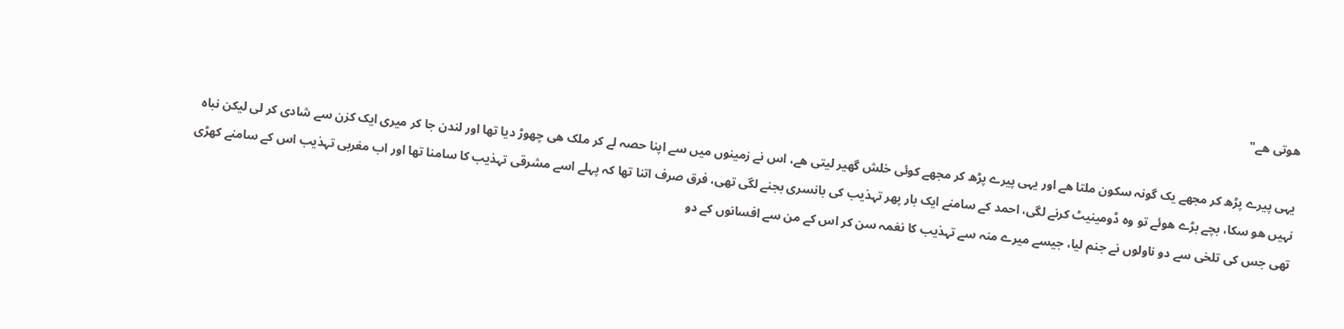ھوتی ھے"

یہی پیرے پڑھ کر مجھے یک گونہ سکون ملتا ھے اور یہی پیرے پڑھ کر مجھے کوئی خلش گھیر لیتی ھے، اس نے زمینوں میں سے اپنا حصہ لے کر ملک ھی چھوڑ دیا تھا اور لندن جا کر میری ایک کزن سے شادی کر لی لیکن نباہ نہیں ھو سکا، بچے بڑے ھوئے تو وہ ڈومینیٹ کرنے لگی، احمد کے سامنے ایک بار پھر تہذیب کی بانسری بجنے لگی تھی، فرق صرف اتنا تھا کہ پہلے اسے مشرقی تہذیب کا سامنا تھا اور اب مغربی تہذیب اس کے سامنے کھڑی تھی جس کی تلخی سے دو ناولوں نے جنم لیا، جیسے میرے منہ سے تہذیب کا نغمہ سن کر اس کے من سے افسانوں کے دو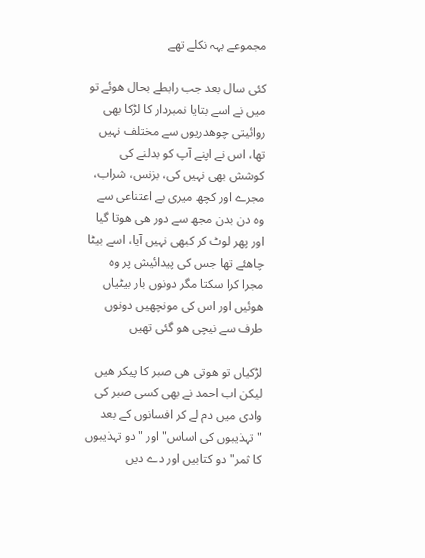مجموعے بہہ نکلے تھے

کئی سال بعد جب رابطے بحال ھوئے تو میں نے اسے بتایا نمبردار کا لڑکا بھی روائیتی چوھدریوں سے مختلف نہیں تھا، اس نے اپنے آپ کو بدلنے کی کوشش بھی نہیں کی، بزنس، شراب، مجرے اور کچھ میری بے اعتناعی سے وہ دن بدن مجھ سے دور ھی ھوتا گیا اور پھر لوٹ کر کبھی نہیں آیا، اسے بیٹا چاھئے تھا جس کی پیدائیش پر وہ مجرا کرا سکتا مگر دونوں بار بیٹیاں ھوئیں اور اس کی مونچھیں دونوں طرف سے نیچی ھو گئی تھیں

لڑکیاں تو ھوتی ھی صبر کا پیکر ھیں لیکن اب احمد نے بھی کسی صبر کی وادی میں دم لے کر افسانوں کے بعد "تہذیبوں کی اساس" اور "دو تہذیبوں کا ثمر" دو کتابیں اور دے دیں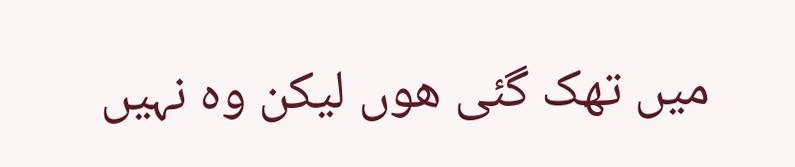میں تھک گئی ھوں لیکن وہ نہیں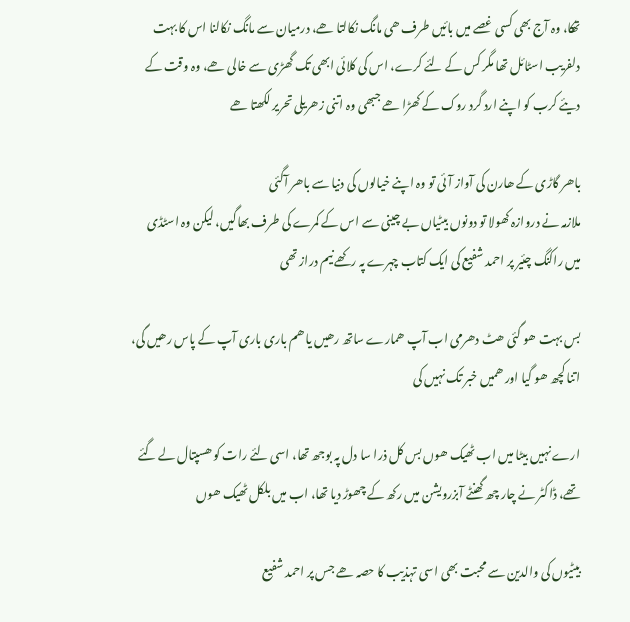تھکا، وہ آج بھی کسی غصے میں بائیں طرف ھی مانگ نکالتا ھے، درمیان سے مانگ نکالنا اس کا بہت دلفریب اسٹائل تھا مگر کس کے لئے کرے، اس کی کلائی ابھی تک گھڑی سے خالی ھے، وہ وقت کے دیئے کرب کو اپنے ارد گرد روک کے کھڑا ھے جبھی وہ اتنی زھریلی تحریر لکھتا ھے

باھر گاڑی کے ھارن کی آواز آئی تو وہ اپنے خیالوں کی دنیا سے باھر آگئی
ملازمہ نے دروازہ کھولا تو دونوں بیٹیاں بے چینی سے اس کے کمرے کی طرف بھاگیں، لیکن وہ اسٹڈی میں راکنگ چئیر پر احمد شفیع کی ایک کتاب چہرے پہ رکھے نیم دراز تھی

بس بہت ھو گئی ھٹ دھرمی اب آپ ھمارے ساتھ رھیں یا ھم باری باری آپ کے پاس رھیں گی، اتنا کچھ ھو گیا اور ھمیں خبر تک نہیں کی

ارے نہیں بیٹا میں اب ٹھیک ھوں بس کل ذرا سا دل پہ بوجھ تھا، اسی لئے رات کو ھسپتال لے گئے تھے، ڈاکٹر نے چار چھ گھنٹے آبزرویشن میں رکھ کے چھوڑ دیا تھا، اب میں بلکل ٹھیک ھوں

بیٹیوں کی والدین سے محبت بھی اسی تہذیب کا حصہ ھے جس پر احمد شفیع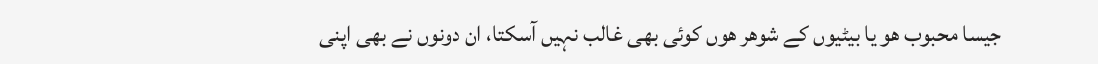جیسا محبوب ھو یا بیٹیوں کے شوھر ھوں کوئی بھی غالب نہیں آسکتا، ان دونوں نے بھی اپنی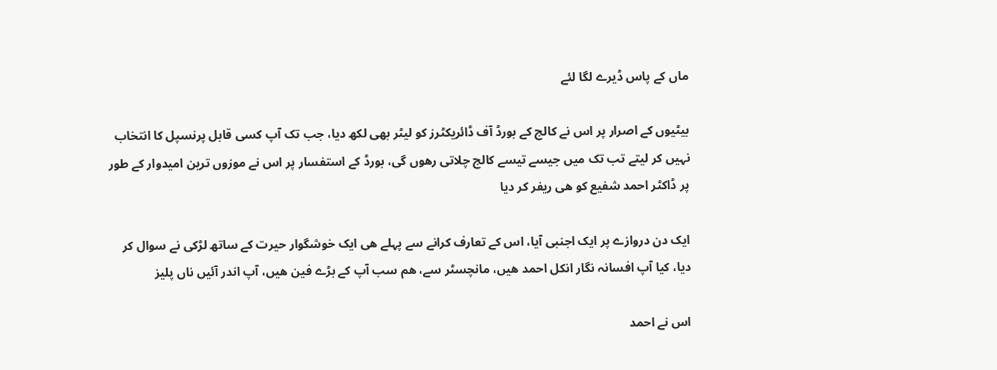ماں کے پاس ڈیرے لگا لئے

بیٹیوں کے اصرار پر اس نے کالج کے بورڈ آف ڈائریکٹرز کو لیٹر بھی لکھ دیا، جب تک آپ کسی قابل پرنسپل کا انتخاب نہیں کر لیتے تب تک میں جیسے تیسے کالج چلاتی رھوں گی، بورڈ کے استفسار پر اس نے موزوں ترین امیدوار کے طور پر ڈاکٹر احمد شفیع کو ھی ریفر کر دیا

ایک دن دروازے پر ایک اجنبی آیا، اس کے تعارف کرانے سے پہلے ھی ایک خوشگوار حیرت کے ساتھ لڑکی نے سوال کر دیا، کیا آپ افسانہ نگار انکل احمد ھیں، مانچسٹر سے، ھم سب آپ کے بڑے فین ھیں، آپ اندر آئیں ناں پلیز

اس نے احمد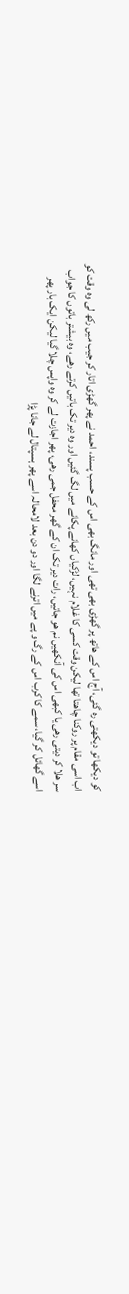کو دیکھا تو دیکھتی رہ گئی، آج اس کے ھاتھ پر گھڑی بھی تھی اور مانگ بھی اس کے حسب پسند، احمد نے پھر گھڑی اتار کر جیب میں رکھ لی وہ وقت کو اب اسی مقام پر روکنا چاھتا تھا لیکن وقت کسی کا غلام نہیں، لڑکیاں کھانے پکانے میں لگ گئیں اور وہ دیر تک باتیں کرتے رھے، وہ بیشتر باتوں کا جواب سر ھلا کر دیتی رھی یا کبھی اس کی آنکھیں نم ھو جاتیں، رات دیر تک ان کے گھر محفل جمی رھی، پھر اجازت لے کر وہ واپس چلا گیا لیکن ایک بار پھر اسے گھائل کر گیا، سمے کا کرب اس کے رگ و پے میں اترنے لگا اور دو دن بعد لامحالہ اسے پھر ہسپتال لے جانا پڑا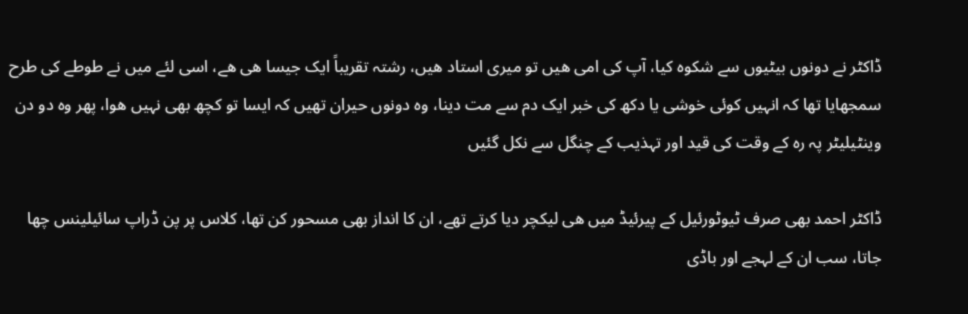ڈاکٹر نے دونوں بیٹیوں سے شکوہ کیا، آپ کی امی ھیں تو میری استاد ھیں، رشتہ تقریباً ایک جیسا ھی ھے، اسی لئے میں نے طوطے کی طرح سمجھایا تھا کہ انہیں کوئی خوشی یا دکھ کی خبر ایک دم سے مت دینا، وہ دونوں حیران تھیں کہ ایسا تو کچھ بھی نہیں ھوا، پھر وہ دو دن وینٹیلیٹر پہ رہ کے وقت کی قید اور تہذیب کے چنگل سے نکل گئیں

ڈاکٹر احمد بھی صرف ٹیوٹورئیل کے پیرئیڈ میں ھی لیکچر دیا کرتے تھے، ان کا انداز بھی مسحور کن تھا، کلاس پر پن ڈراپ سائیلینس چھا جاتا، سب ان کے لہجے اور باڈی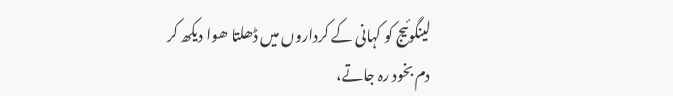لینگوئیج کو کہانی کے کرداروں میں ڈھلتا ھوا دیکھ کر دم بخود رہ جاتے،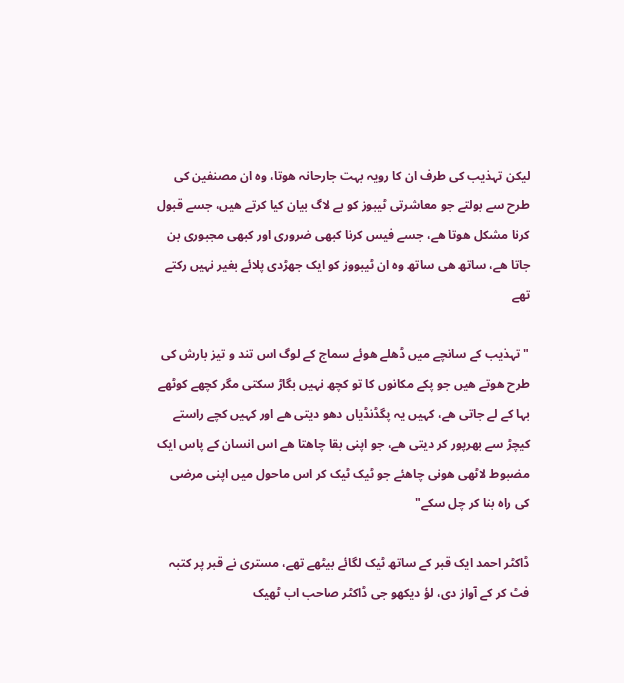لیکن تہذیب کی طرف ان کا رویہ بہت جارحانہ ھوتا، وہ ان مصنفین کی طرح سے بولتے جو معاشرتی ٹیبوز کو بے لاگ بیان کیا کرتے ھیں، جسے قبول کرنا مشکل ھوتا ھے، جسے فیس کرنا کبھی ضروری اور کبھی مجبوری بن جاتا ھے، ساتھ ھی ساتھ وہ ان ٹیبووز کو ایک جھڑدی پلائے بغیر نہیں رکتے تھے

"تہذیب کے سانچے میں ڈھلے ھوئے سماج کے لوگ اس تند و تیز بارش کی طرح ھوتے ھیں جو پکے مکانوں کا تو کچھ نہیں بگاڑ سکتی مگر کچھے کوٹھے بہا کے لے جاتی ھے، کہیں یہ پگڈنڈیاں دھو دیتی ھے اور کہیں کچے راستے کیچڑ سے بھرپور کر دیتی ھے، جو اپنی بقا چاھتا ھے اس انسان کے پاس ایک مضبوط لاٹھی ھونی چاھئے جو ٹیک ٹیک کر اس ماحول میں اپنی مرضی کی راہ بنا کر چل سکے"

ڈاکٹر احمد ایک قبر کے ساتھ ٹیک لگائے بیٹھے تھے، مستری نے قبر پر کتبہ فٹ کر کے آواز دی، لؤ دیکھو جی ڈاکٹر صاحب اب ٹھیک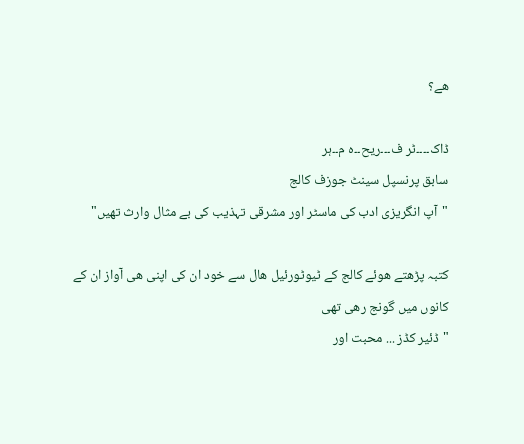ھے؟

ڈاک۔۔۔۔ٹر ف۔۔۔ریح۔۔ہ م۔۔ہر
سابق پرنسپل سینٹ جوزف کالج
"آپ انگریزی ادب کی ماسٹر اور مشرقی تہذیب کی بے مثال وارث تھیں"

کتبہ پڑھتے ھوئے کالج کے ٹیوٹورئیل ھال سے خود ان کی اپنی ھی آواز ان کے کانوں میں گونج رھی تھی
"ڈئیر کڈز ... محبت اور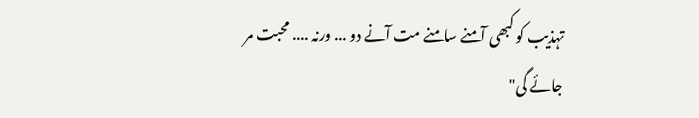تہذیب کو کبھی آمنے سامنے مت آنے دو ... ورنہ .... محبت مر جائے گی"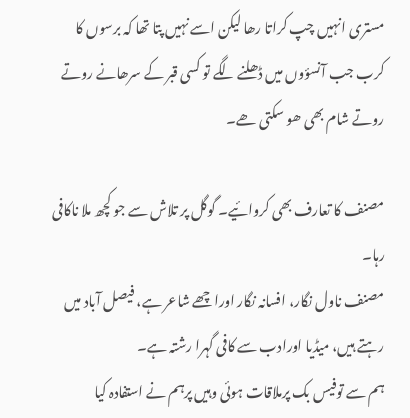مستری انہیں چپ کراتا رھا لیکن اسے نہیں پتا تھا کہ برسوں کا کرب جب آنسؤوں میں ڈھلنے لگے تو کسی قبر کے سرھانے روتے روتے شام بھی ھو سکتی ھے۔

مصنف کا تعارف بھی کروائیے۔ گوگل پر تلاش سے جو کچھ ملا ناکافی رہا۔
مصنف ناول نگار، افسانہ نگار اوراچھے شاعر ہے، فیصل آباد میں رہتے ہیں، میڈیا اورادب سے کافی گہرا رشتہ ہے۔
ہم سے توفیس بک پرملاقات ہوئی وہیں پرہم نے استفادہ کیا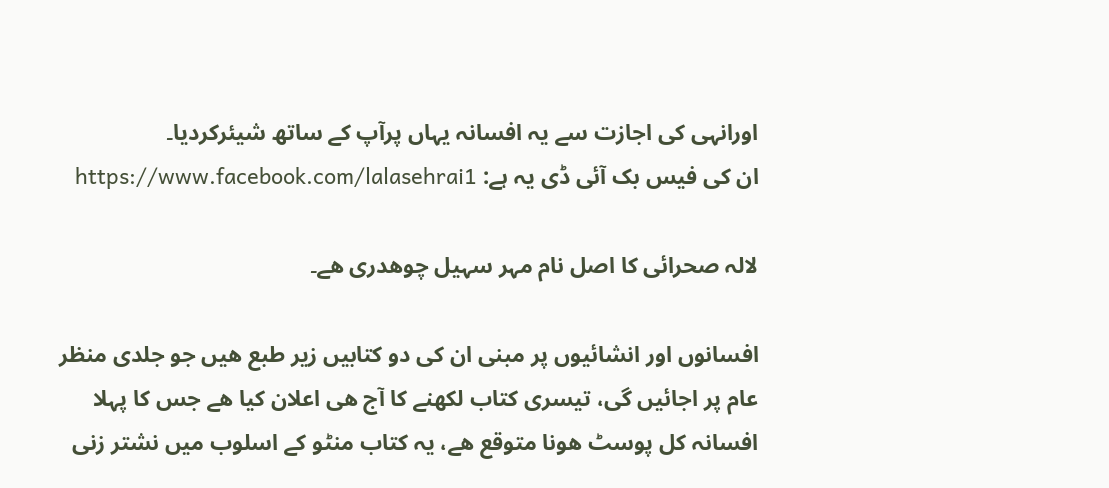اورانہی کی اجازت سے یہ افسانہ یہاں پرآپ کے ساتھ شیئرکردیا۔
ان کی فیس بک آئی ڈی یہ ہے: https://www.facebook.com/lalasehrai1

لالہ صحرائی کا اصل نام مہر سہیل چوھدری ھے۔

افسانوں اور انشائیوں پر مبنی ان کی دو کتابیں زیر طبع ھیں جو جلدی منظر عام پر اجائیں گی، تیسری کتاب لکھنے کا آج ھی اعلان کیا ھے جس کا پہلا افسانہ کل پوسٹ ھونا متوقع ھے، یہ کتاب منٹو کے اسلوب میں نشتر زنی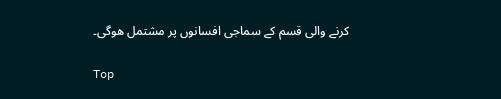کرنے والی قسم کے سماجی افسانوں پر مشتمل ھوگی۔

Top